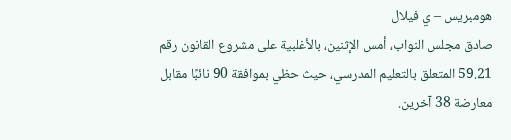هومبريس – ي فيلال
صادق مجلس النواب، أمس الإثنين، بالأغلبية على مشروع القانون رقم 59.21 المتعلق بالتعليم المدرسي، حيث حظي بموافقة 90 نائبًا مقابل معارضة 38 آخرين.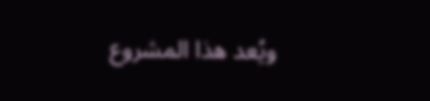ويُعد هذا المشروع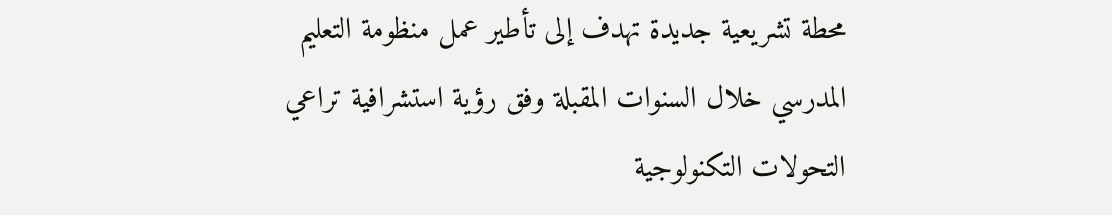محطة تشريعية جديدة تهدف إلى تأطير عمل منظومة التعليم المدرسي خلال السنوات المقبلة وفق رؤية استشرافية تراعي التحولات التكنولوجية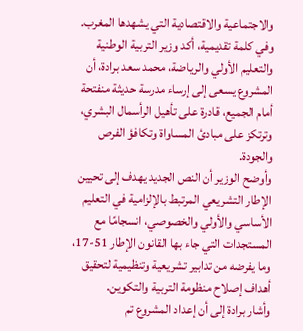والاجتماعية والاقتصادية التي يشهدها المغرب.
وفي كلمة تقديمية، أكد وزير التربية الوطنية والتعليم الأولي والرياضة، محمد سعد برادة، أن المشروع يسعى إلى إرساء مدرسة حديثة منفتحة أمام الجميع، قادرة على تأهيل الرأسمال البشري، وترتكز على مبادئ المساواة وتكافؤ الفرص والجودة.
وأوضح الوزير أن النص الجديد يهدف إلى تحيين الإطار التشريعي المرتبط بالإلزامية في التعليم الأساسي والأولي والخصوصي، انسجامًا مع المستجدات التي جاء بها القانون الإطار 51-17، وما يفرضه من تدابير تشريعية وتنظيمية لتحقيق أهداف إصلاح منظومة التربية والتكوين.
وأشار برادة إلى أن إعداد المشروع تم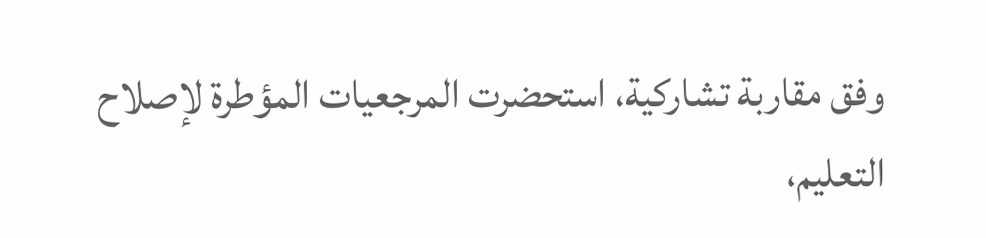وفق مقاربة تشاركية، استحضرت المرجعيات المؤطرة لإصلاح التعليم،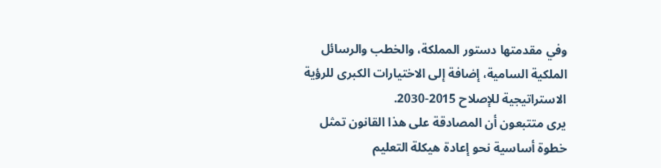وفي مقدمتها دستور المملكة، والخطب والرسائل الملكية السامية، إضافة إلى الاختيارات الكبرى للرؤية الاستراتيجية للإصلاح 2015-2030.
يرى متتبعون أن المصادقة على هذا القانون تمثل خطوة أساسية نحو إعادة هيكلة التعليم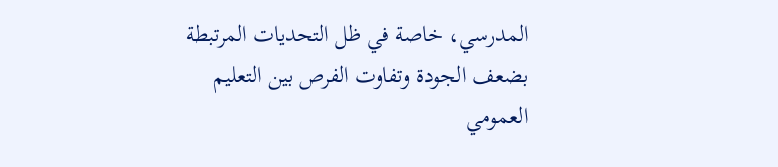المدرسي، خاصة في ظل التحديات المرتبطة بضعف الجودة وتفاوت الفرص بين التعليم العمومي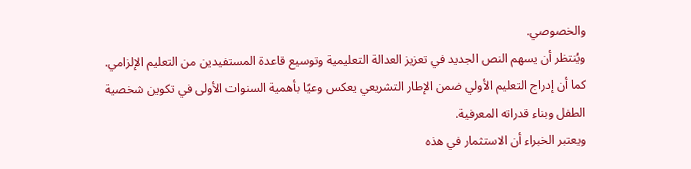والخصوصي.
ويُنتظر أن يسهم النص الجديد في تعزيز العدالة التعليمية وتوسيع قاعدة المستفيدين من التعليم الإلزامي.
كما أن إدراج التعليم الأولي ضمن الإطار التشريعي يعكس وعيًا بأهمية السنوات الأولى في تكوين شخصية الطفل وبناء قدراته المعرفية.
ويعتبر الخبراء أن الاستثمار في هذه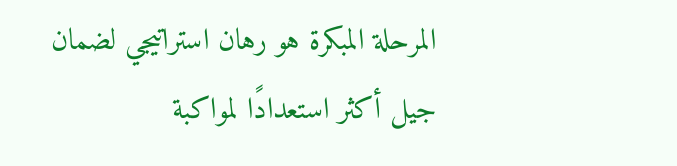المرحلة المبكرة هو رهان استراتيجي لضمان جيل أكثر استعدادًا لمواكبة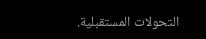التحولات المستقبلية.